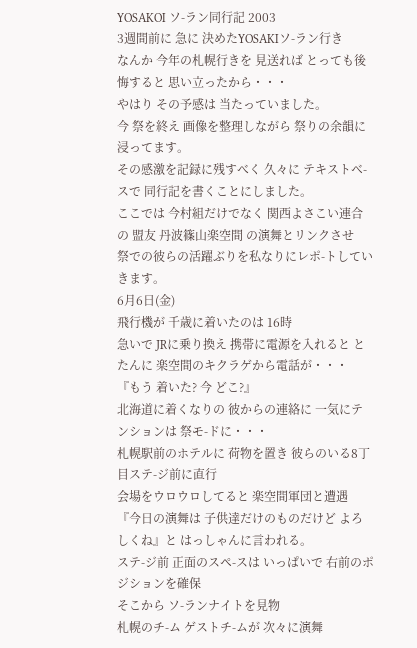YOSAKOI ソ-ラン同行記 2003
3週間前に 急に 決めたYOSAKIソ-ラン行き
なんか 今年の札幌行きを 見送れば とっても後悔すると 思い立ったから・・・
やはり その予感は 当たっていました。
今 祭を終え 画像を整理しながら 祭りの余韻に浸ってます。
その感激を記録に残すべく 久々に テキストベ-スで 同行記を書くことにしました。
ここでは 今村組だけでなく 関西よさこい連合の 盟友 丹波篠山楽空間 の演舞とリンクさせ
祭での彼らの活躍ぶりを私なりにレポ-トしていきます。
6月6日(金)
飛行機が 千歳に着いたのは 16時
急いで JRに乗り換え 携帯に電源を入れると とたんに 楽空間のキクラゲから電話が・・・
『もう 着いた? 今 どこ?』
北海道に着くなりの 彼からの連絡に 一気にテンションは 祭モ-ドに・・・
札幌駅前のホテルに 荷物を置き 彼らのいる8丁目ステ-ジ前に直行
会場をウロウロしてると 楽空間軍団と遭遇
『今日の演舞は 子供達だけのものだけど よろしくね』と はっしゃんに言われる。
ステ-ジ前 正面のスペ-スは いっぱいで 右前のポジションを確保
そこから ソ-ランナイトを見物
札幌のチ-ム ゲストチ-ムが 次々に演舞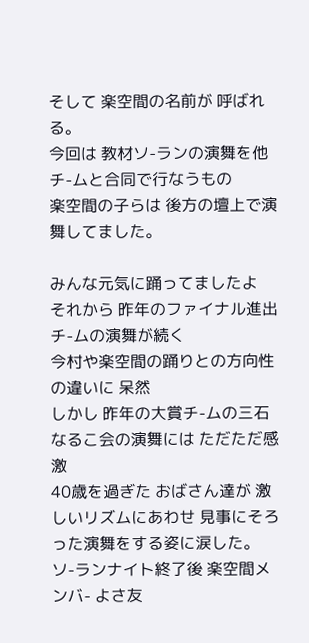そして 楽空間の名前が 呼ばれる。
今回は 教材ソ-ランの演舞を他チ-ムと合同で行なうもの
楽空間の子らは 後方の壇上で演舞してました。

みんな元気に踊ってましたよ
それから 昨年のファイナル進出チ-ムの演舞が続く
今村や楽空間の踊りとの方向性の違いに 呆然
しかし 昨年の大賞チ-ムの三石なるこ会の演舞には ただただ感激
40歳を過ぎた おばさん達が 激しいリズムにあわせ 見事にそろった演舞をする姿に涙した。
ソ-ランナイト終了後 楽空間メンバ- よさ友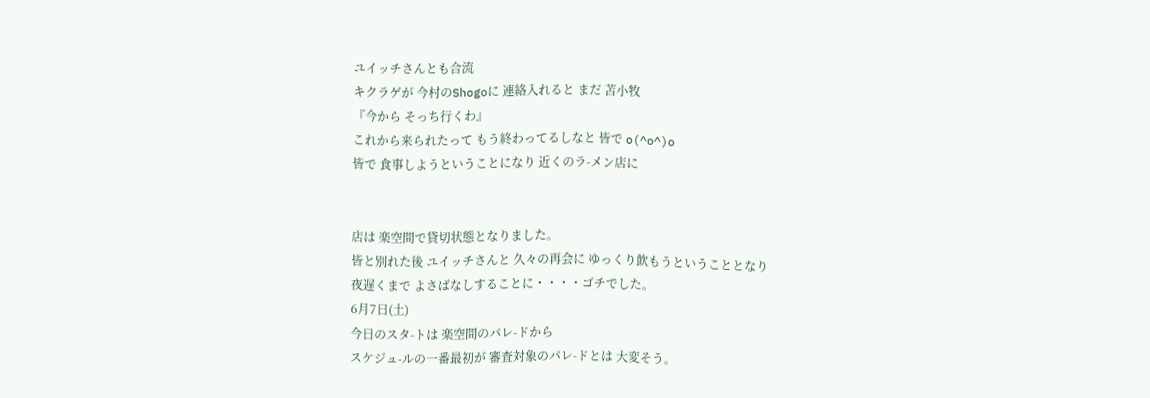ユイッチさんとも合流
キクラゲが 今村のShogoに 連絡入れると まだ 苫小牧
『今から そっち行くわ』
これから来られたって もう終わってるしなと 皆で o(^o^)o
皆で 食事しようということになり 近くのラ-メン店に


店は 楽空間で貸切状態となりました。
皆と別れた後 ユイッチさんと 久々の再会に ゆっくり飲もうということとなり
夜遅くまで よさばなしすることに・・・・ゴチでした。
6月7日(土)
今日のスタ-トは 楽空間のパレ-ドから
スケジュ-ルの一番最初が 審査対象のパレ-ドとは 大変そう。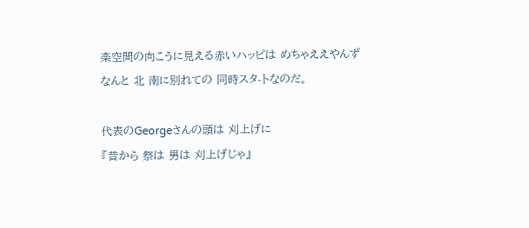楽空間の向こうに見える赤いハッピは めちゃええやんず
なんと 北 南に別れての 同時スタ-トなのだ。

代表のGeorgeさんの頭は 刈上げに
『昔から 祭は 男は 刈上げじゃ』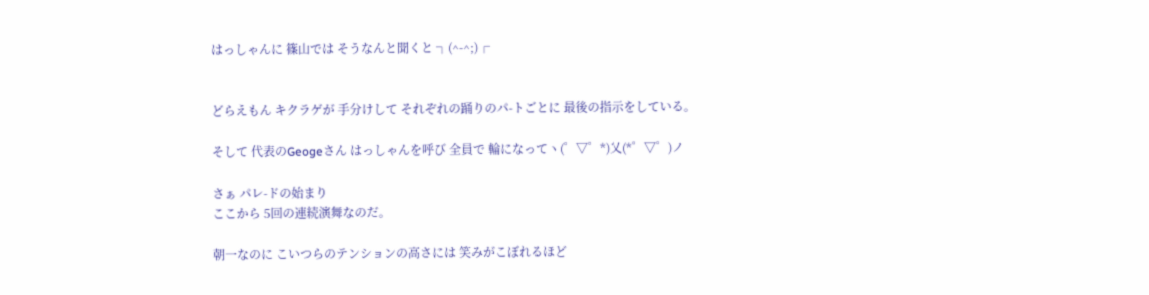はっしゃんに 篠山では そうなんと聞くと ┐(^-^;)┌


どらえもん キクラゲが 手分けして それぞれの踊りのパ-トごとに 最後の指示をしている。

そして 代表のGeogeさん はっしゃんを呼び 全員で 輪になってヽ(゜▽゜*)乂(*゜▽゜)ノ

さぁ パレ-ドの始まり
ここから 5回の連続演舞なのだ。

朝一なのに こいつらのテンションの高さには 笑みがこぼれるほど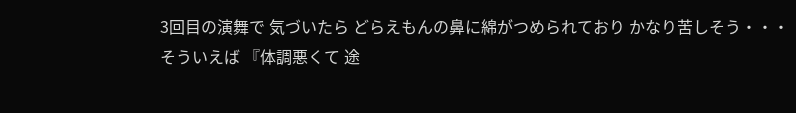3回目の演舞で 気づいたら どらえもんの鼻に綿がつめられており かなり苦しそう・・・
そういえば 『体調悪くて 途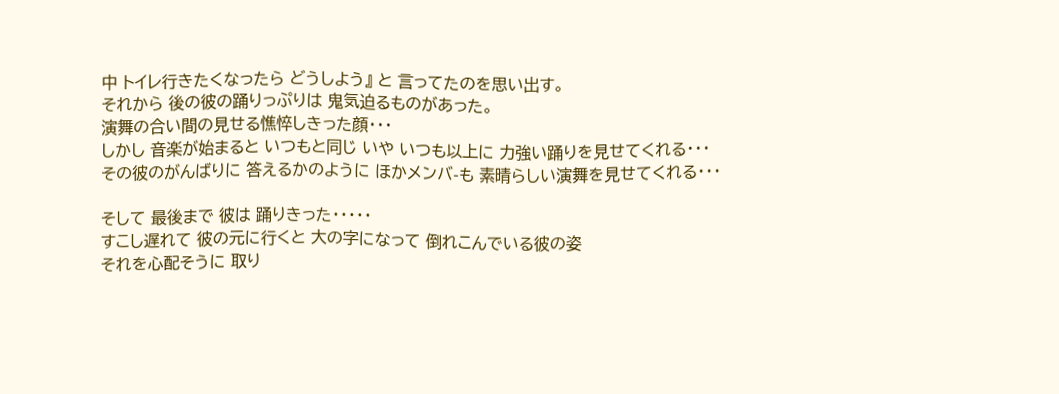中 トイレ行きたくなったら どうしよう』 と 言ってたのを思い出す。
それから 後の彼の踊りっぷりは 鬼気迫るものがあった。
演舞の合い間の見せる憔悴しきった顔・・・
しかし 音楽が始まると いつもと同じ いや いつも以上に 力強い踊りを見せてくれる・・・
その彼のがんばりに 答えるかのように ほかメンバ-も 素晴らしい演舞を見せてくれる・・・

そして 最後まで 彼は 踊りきった・・・・・
すこし遅れて 彼の元に行くと 大の字になって 倒れこんでいる彼の姿
それを心配そうに 取り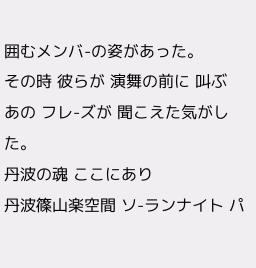囲むメンバ-の姿があった。
その時 彼らが 演舞の前に 叫ぶ あの フレ-ズが 聞こえた気がした。
丹波の魂 ここにあり
丹波篠山楽空間 ソ-ランナイト パ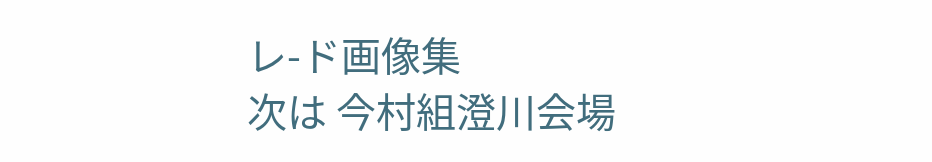レ-ド画像集
次は 今村組澄川会場